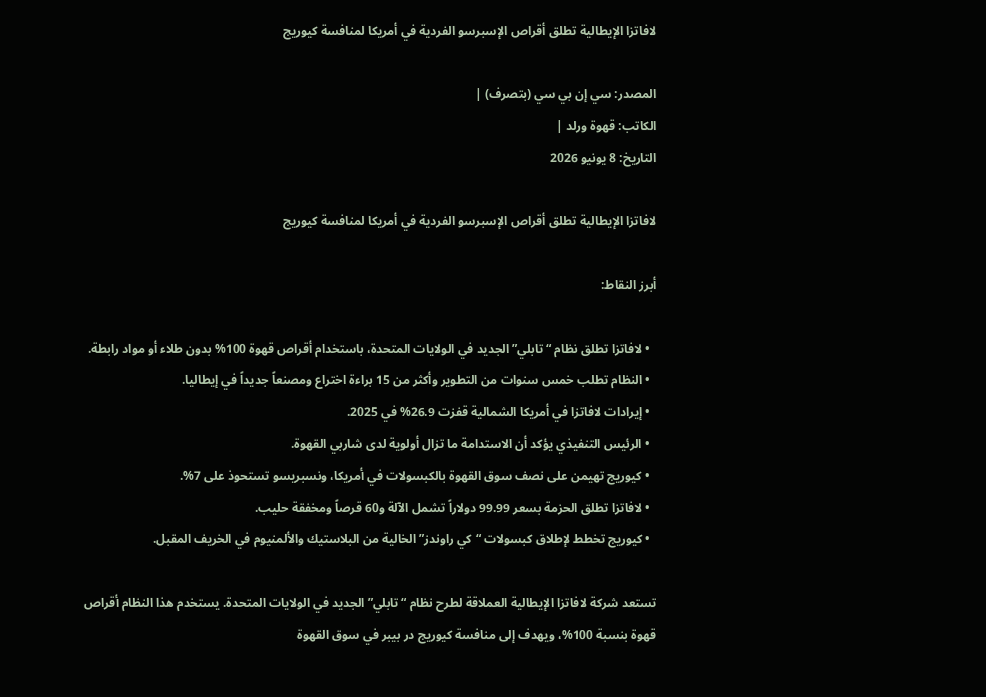لافاتزا الإيطالية تطلق أقراص الإسبرسو الفردية في أمريكا لمنافسة كيوريج

المصدر: سي إن بي سي (بتصرف) |
الكاتب: قهوة ورلد |
التاريخ: 8 يونيو 2026

لافاتزا الإيطالية تطلق أقراص الإسبرسو الفردية في أمريكا لمنافسة كيوريج

أبرز النقاط:

  • لافاتزا تطلق نظام “تابلي” الجديد في الولايات المتحدة، باستخدام أقراص قهوة 100% بدون طلاء أو مواد رابطة.
  • النظام تطلب خمس سنوات من التطوير وأكثر من 15 براءة اختراع ومصنعاً جديداً في إيطاليا.
  • إيرادات لافاتزا في أمريكا الشمالية قفزت 26.9% في 2025.
  • الرئيس التنفيذي يؤكد أن الاستدامة ما تزال أولوية لدى شاربي القهوة.
  • كيوريج تهيمن على نصف سوق القهوة بالكبسولات في أمريكا، ونسبريسو تستحوذ على 7%.
  • لافاتزا تطلق الحزمة بسعر 99.99 دولاراً تشمل الآلة و60 قرصاً ومخفقة حليب.
  • كيوريج تخطط لإطلاق كبسولات “كي راوندز” الخالية من البلاستيك والألمنيوم في الخريف المقبل.

تستعد شركة لافاتزا الإيطالية العملاقة لطرح نظام “تابلي” الجديد في الولايات المتحدة. يستخدم هذا النظام أقراص قهوة بنسبة 100%، ويهدف إلى منافسة كيوريج در بيبر في سوق القهوة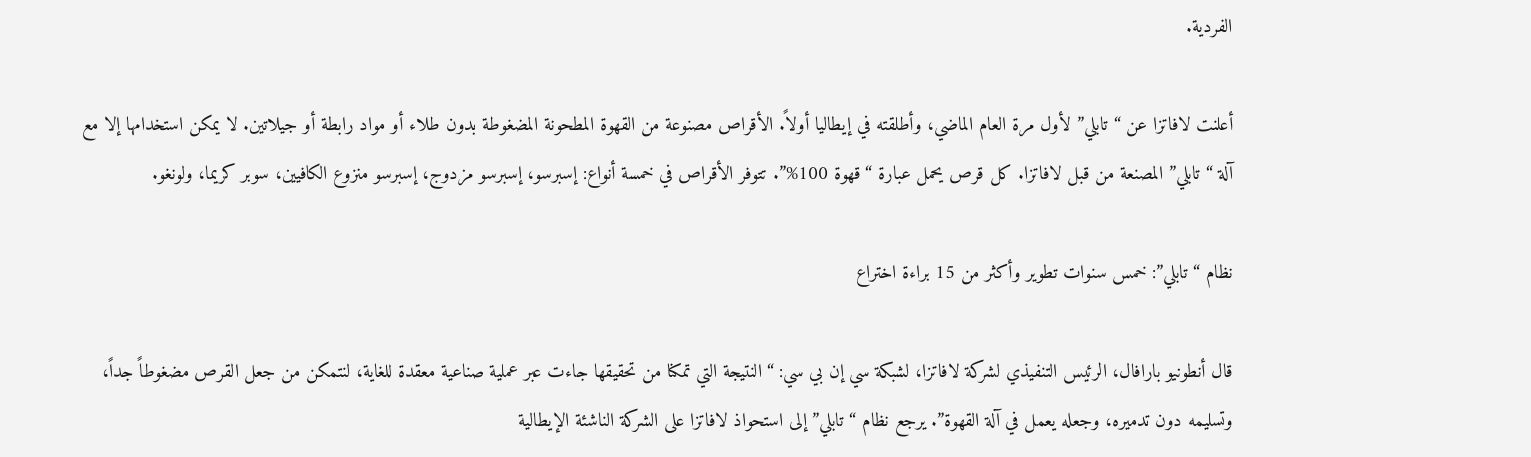الفردية.

أعلنت لافاتزا عن “تابلي” لأول مرة العام الماضي، وأطلقته في إيطاليا أولاً. الأقراص مصنوعة من القهوة المطحونة المضغوطة بدون طلاء أو مواد رابطة أو جيلاتين. لا يمكن استخدامها إلا مع آلة “تابلي” المصنعة من قبل لافاتزا. كل قرص يحمل عبارة “قهوة 100%”. تتوفر الأقراص في خمسة أنواع: إسبرسو، إسبرسو مزدوج، إسبرسو منزوع الكافيين، سوبر كريما، ولونغو.

نظام “تابلي”: خمس سنوات تطوير وأكثر من 15 براءة اختراع

قال أنطونيو بارافال، الرئيس التنفيذي لشركة لافاتزا، لشبكة سي إن بي سي: “النتيجة التي تمكنا من تحقيقها جاءت عبر عملية صناعية معقدة للغاية، لنتمكن من جعل القرص مضغوطاً جداً، وتسليمه دون تدميره، وجعله يعمل في آلة القهوة”. يرجع نظام “تابلي” إلى استحواذ لافاتزا على الشركة الناشئة الإيطالية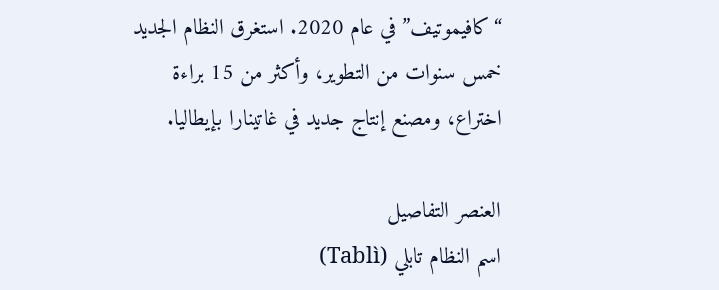“كافيموتيف” في عام 2020. استغرق النظام الجديد خمس سنوات من التطوير، وأكثر من 15 براءة اختراع، ومصنع إنتاج جديد في غاتينارا بإيطاليا.

العنصر التفاصيل
اسم النظام تابلي (Tablì)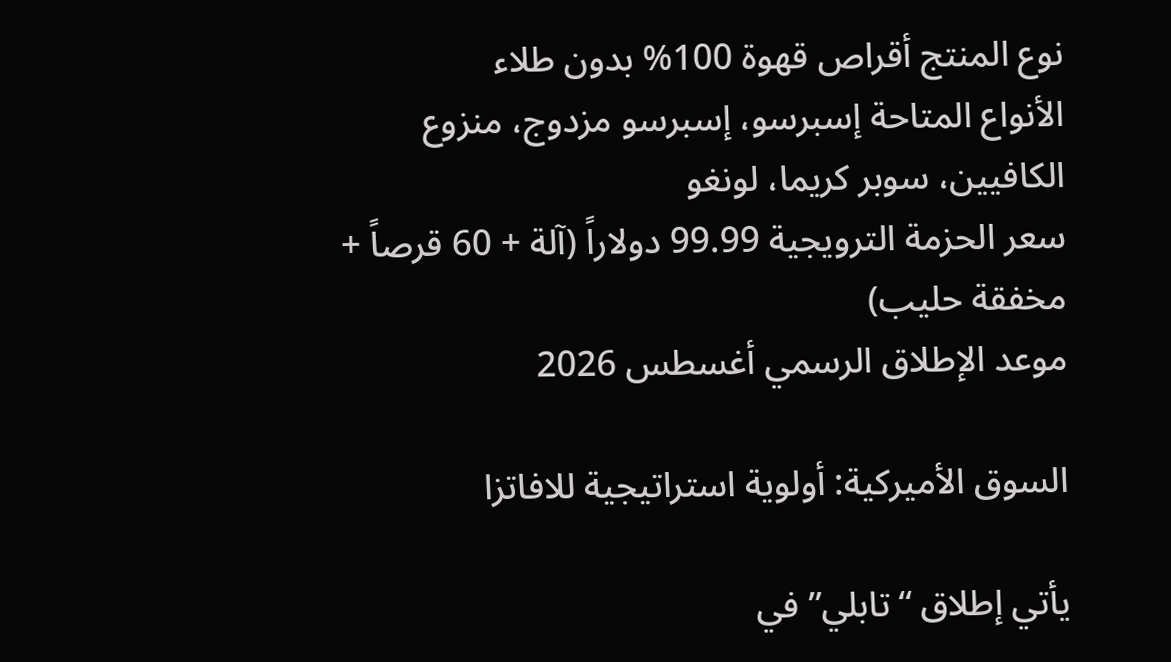نوع المنتج أقراص قهوة 100% بدون طلاء
الأنواع المتاحة إسبرسو، إسبرسو مزدوج، منزوع الكافيين، سوبر كريما، لونغو
سعر الحزمة الترويجية 99.99 دولاراً (آلة + 60 قرصاً + مخفقة حليب)
موعد الإطلاق الرسمي أغسطس 2026

السوق الأميركية: أولوية استراتيجية للافاتزا

يأتي إطلاق “تابلي” في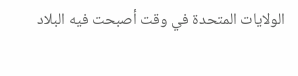الولايات المتحدة في وقت أصبحت فيه البلاد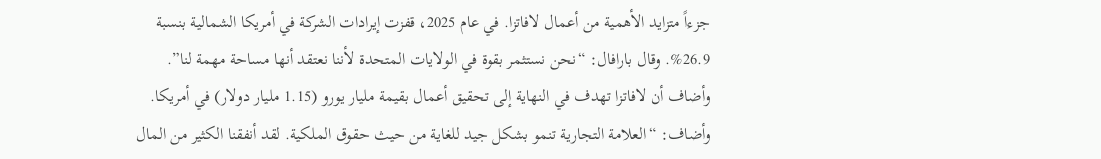جزءاً متزايد الأهمية من أعمال لافاتزا. في عام 2025، قفزت إيرادات الشركة في أمريكا الشمالية بنسبة 26.9%. وقال بارافال: “نحن نستثمر بقوة في الولايات المتحدة لأننا نعتقد أنها مساحة مهمة لنا”. وأضاف أن لافاتزا تهدف في النهاية إلى تحقيق أعمال بقيمة مليار يورو (1.15 مليار دولار) في أمريكا. وأضاف: “العلامة التجارية تنمو بشكل جيد للغاية من حيث حقوق الملكية. لقد أنفقنا الكثير من المال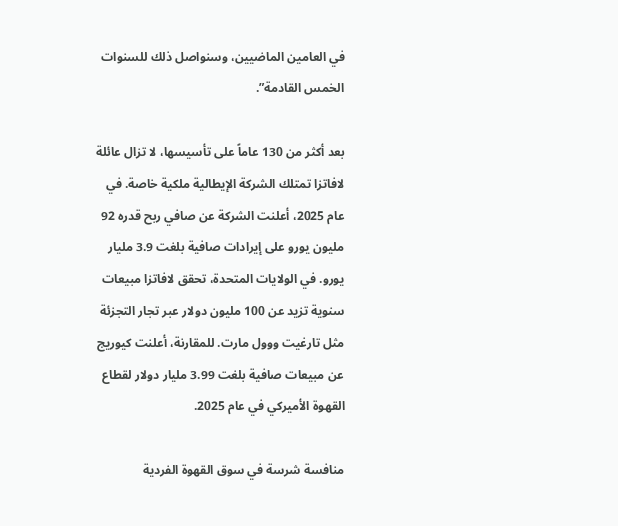في العامين الماضيين، وسنواصل ذلك للسنوات الخمس القادمة”.

بعد أكثر من 130 عاماً على تأسيسها، لا تزال عائلة لافاتزا تمتلك الشركة الإيطالية ملكية خاصة. في عام 2025، أعلنت الشركة عن صافي ربح قدره 92 مليون يورو على إيرادات صافية بلغت 3.9 مليار يورو. في الولايات المتحدة، تحقق لافاتزا مبيعات سنوية تزيد عن 100 مليون دولار عبر تجار التجزئة مثل تارغيت ووول مارت. للمقارنة، أعلنت كيوريج عن مبيعات صافية بلغت 3.99 مليار دولار لقطاع القهوة الأميركي في عام 2025.

منافسة شرسة في سوق القهوة الفردية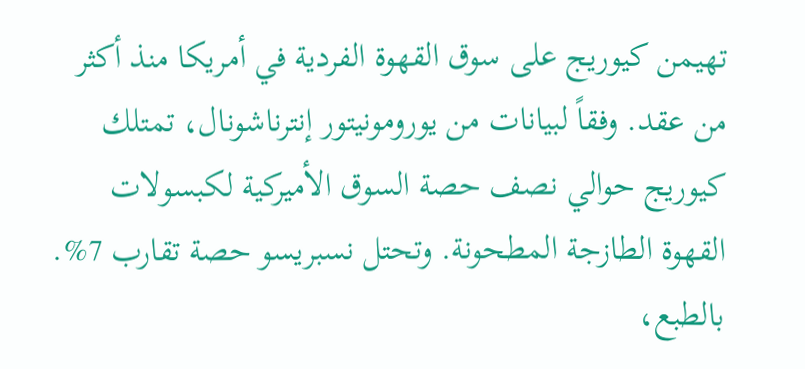تهيمن كيوريج على سوق القهوة الفردية في أمريكا منذ أكثر من عقد. وفقاً لبيانات من يورومونيتور إنترناشونال، تمتلك كيوريج حوالي نصف حصة السوق الأميركية لكبسولات القهوة الطازجة المطحونة. وتحتل نسبريسو حصة تقارب 7%. بالطبع،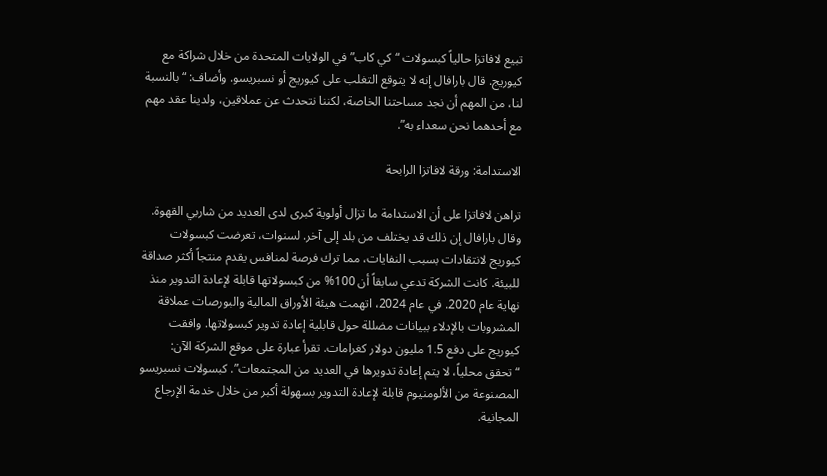تبيع لافاتزا حالياً كبسولات “كي كاب” في الولايات المتحدة من خلال شراكة مع كيوريج. قال بارافال إنه لا يتوقع التغلب على كيوريج أو نسبريسو. وأضاف: “بالنسبة لنا، من المهم أن نجد مساحتنا الخاصة، لكننا نتحدث عن عملاقين، ولدينا عقد مهم مع أحدهما نحن سعداء به”.

الاستدامة: ورقة لافاتزا الرابحة

تراهن لافاتزا على أن الاستدامة ما تزال أولوية كبرى لدى العديد من شاربي القهوة. وقال بارافال إن ذلك قد يختلف من بلد إلى آخر. لسنوات، تعرضت كبسولات كيوريج لانتقادات بسبب النفايات، مما ترك فرصة لمنافس يقدم منتجاً أكثر صداقة للبيئة. كانت الشركة تدعي سابقاً أن 100% من كبسولاتها قابلة لإعادة التدوير منذ نهاية عام 2020. في عام 2024، اتهمت هيئة الأوراق المالية والبورصات عملاقة المشروبات بالإدلاء ببيانات مضللة حول قابلية إعادة تدوير كبسولاتها. وافقت كيوريج على دفع 1.5 مليون دولار كغرامات. تقرأ عبارة على موقع الشركة الآن: “تحقق محلياً، لا يتم إعادة تدويرها في العديد من المجتمعات”. كبسولات نسبريسو المصنوعة من الألومنيوم قابلة لإعادة التدوير بسهولة أكبر من خلال خدمة الإرجاع المجانية.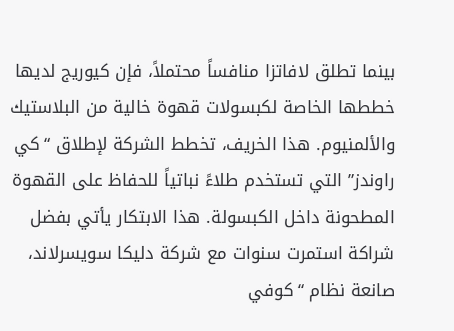بينما تطلق لافاتزا منافساً محتملاً، فإن كيوريج لديها خططها الخاصة لكبسولات قهوة خالية من البلاستيك والألمنيوم. هذا الخريف، تخطط الشركة لإطلاق “كي راوندز” التي تستخدم طلاءً نباتياً للحفاظ على القهوة المطحونة داخل الكبسولة. هذا الابتكار يأتي بفضل شراكة استمرت سنوات مع شركة دليكا سويسرلاند، صانعة نظام “كوفي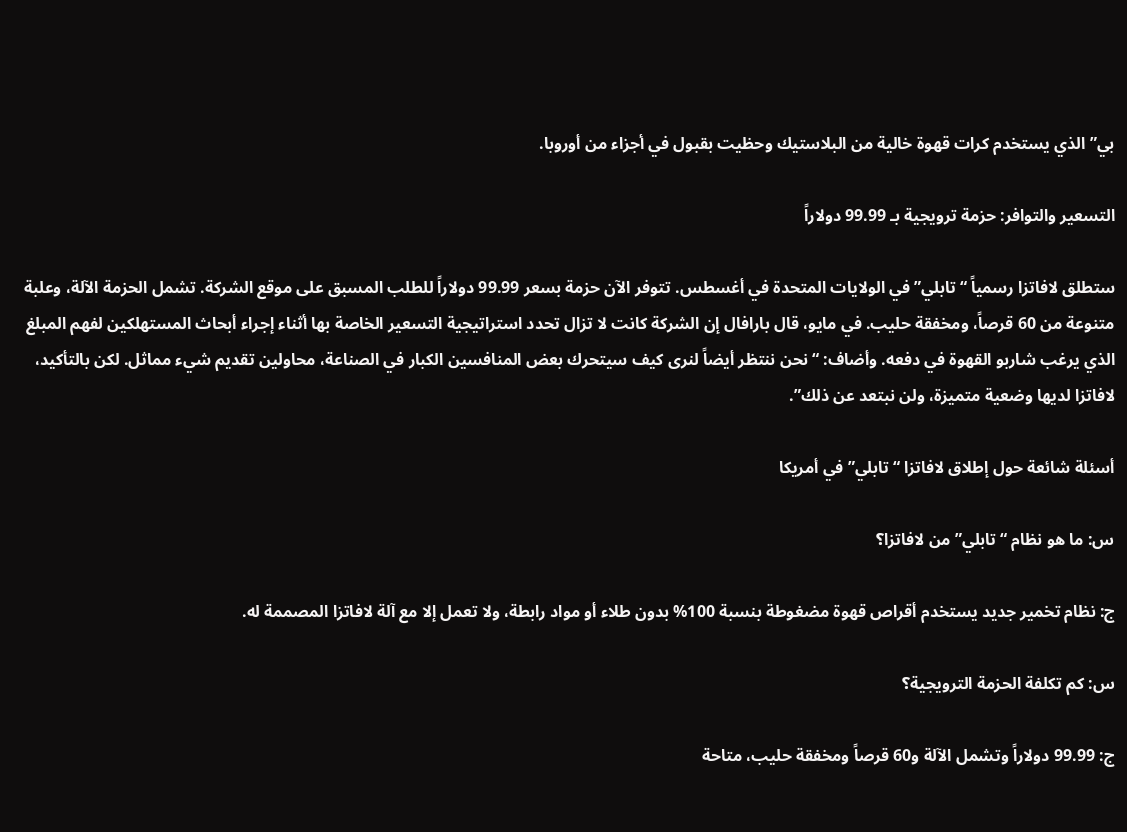بي” الذي يستخدم كرات قهوة خالية من البلاستيك وحظيت بقبول في أجزاء من أوروبا.

التسعير والتوافر: حزمة ترويجية بـ 99.99 دولاراً

ستطلق لافاتزا رسمياً “تابلي” في الولايات المتحدة في أغسطس. تتوفر الآن حزمة بسعر 99.99 دولاراً للطلب المسبق على موقع الشركة. تشمل الحزمة الآلة، وعلبة متنوعة من 60 قرصاً، ومخفقة حليب. في مايو، قال بارافال إن الشركة كانت لا تزال تحدد استراتيجية التسعير الخاصة بها أثناء إجراء أبحاث المستهلكين لفهم المبلغ الذي يرغب شاربو القهوة في دفعه. وأضاف: “نحن ننتظر أيضاً لنرى كيف سيتحرك بعض المنافسين الكبار في الصناعة، محاولين تقديم شيء مماثل. لكن بالتأكيد، لافاتزا لديها وضعية متميزة، ولن نبتعد عن ذلك”.

أسئلة شائعة حول إطلاق لافاتزا “تابلي” في أمريكا

س: ما هو نظام “تابلي” من لافاتزا؟

ج: نظام تخمير جديد يستخدم أقراص قهوة مضغوطة بنسبة 100% بدون طلاء أو مواد رابطة، ولا تعمل إلا مع آلة لافاتزا المصممة له.

س: كم تكلفة الحزمة الترويجية؟

ج: 99.99 دولاراً وتشمل الآلة و60 قرصاً ومخفقة حليب، متاحة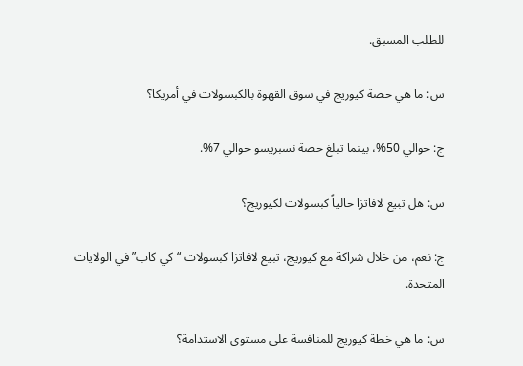للطلب المسبق.

س: ما هي حصة كيوريج في سوق القهوة بالكبسولات في أمريكا؟

ج: حوالي 50%، بينما تبلغ حصة نسبريسو حوالي 7%.

س: هل تبيع لافاتزا حالياً كبسولات لكيوريج؟

ج: نعم، من خلال شراكة مع كيوريج، تبيع لافاتزا كبسولات “كي كاب” في الولايات المتحدة.

س: ما هي خطة كيوريج للمنافسة على مستوى الاستدامة؟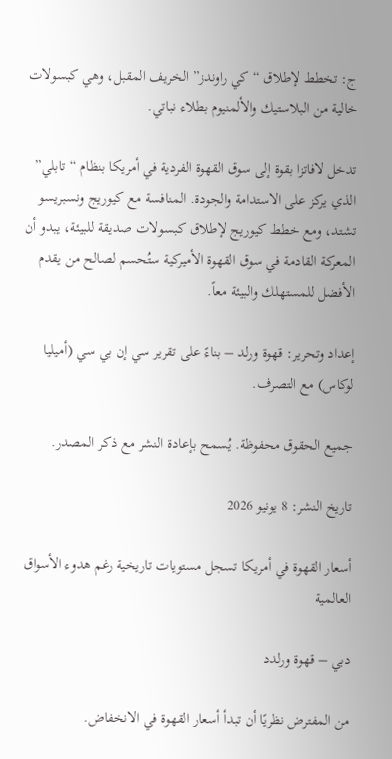ج: تخطط لإطلاق “كي راوندز” الخريف المقبل، وهي كبسولات خالية من البلاستيك والألمنيوم بطلاء نباتي.

تدخل لافاتزا بقوة إلى سوق القهوة الفردية في أمريكا بنظام “تابلي” الذي يركز على الاستدامة والجودة. المنافسة مع كيوريج ونسبريسو تشتد، ومع خطط كيوريج لإطلاق كبسولات صديقة للبيئة، يبدو أن المعركة القادمة في سوق القهوة الأميركية ستُحسم لصالح من يقدم الأفضل للمستهلك والبيئة معاً.

إعداد وتحرير: قهوة ورلد – بناءً على تقرير سي إن بي سي (أميليا لوكاس) مع التصرف.

جميع الحقوق محفوظة. يُسمح بإعادة النشر مع ذكر المصدر.

تاريخ النشر: 8 يونيو 2026

أسعار القهوة في أمريكا تسجل مستويات تاريخية رغم هدوء الأسواق العالمية

دبي – قهوة ورلدد

من المفترض نظريًا أن تبدأ أسعار القهوة في الانخفاض.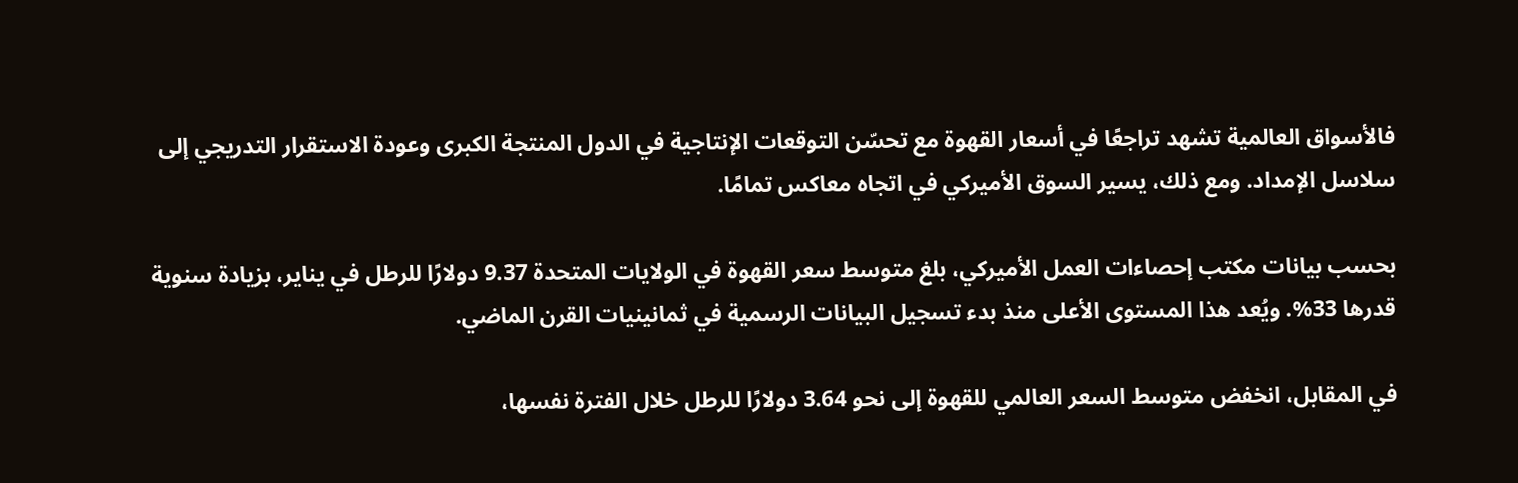فالأسواق العالمية تشهد تراجعًا في أسعار القهوة مع تحسّن التوقعات الإنتاجية في الدول المنتجة الكبرى وعودة الاستقرار التدريجي إلى سلاسل الإمداد. ومع ذلك، يسير السوق الأميركي في اتجاه معاكس تمامًا.

بحسب بيانات مكتب إحصاءات العمل الأميركي، بلغ متوسط سعر القهوة في الولايات المتحدة 9.37 دولارًا للرطل في يناير، بزيادة سنوية قدرها 33%. ويُعد هذا المستوى الأعلى منذ بدء تسجيل البيانات الرسمية في ثمانينيات القرن الماضي.

في المقابل، انخفض متوسط السعر العالمي للقهوة إلى نحو 3.64 دولارًا للرطل خلال الفترة نفسها،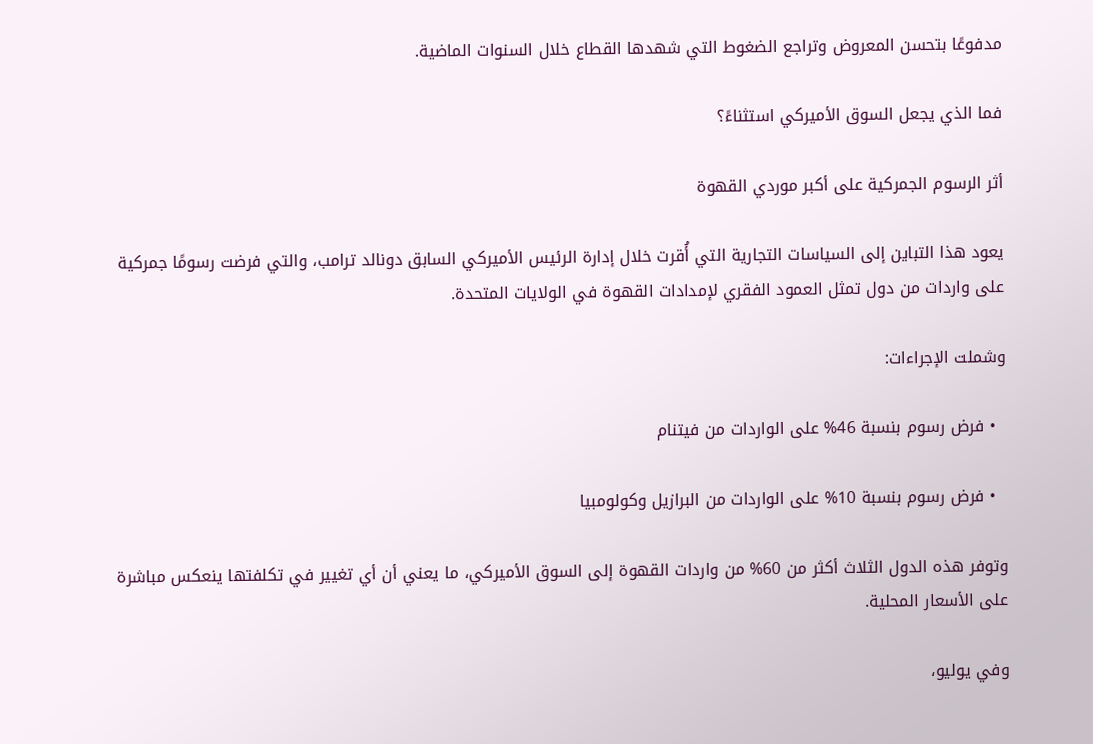مدفوعًا بتحسن المعروض وتراجع الضغوط التي شهدها القطاع خلال السنوات الماضية.

فما الذي يجعل السوق الأميركي استثناءً؟

أثر الرسوم الجمركية على أكبر موردي القهوة

يعود هذا التباين إلى السياسات التجارية التي أُقرت خلال إدارة الرئيس الأميركي السابق دونالد ترامب، والتي فرضت رسومًا جمركية على واردات من دول تمثل العمود الفقري لإمدادات القهوة في الولايات المتحدة.

وشملت الإجراءات:

  • فرض رسوم بنسبة 46% على الواردات من فيتنام

  • فرض رسوم بنسبة 10% على الواردات من البرازيل وكولومبيا

وتوفر هذه الدول الثلاث أكثر من 60% من واردات القهوة إلى السوق الأميركي، ما يعني أن أي تغيير في تكلفتها ينعكس مباشرة على الأسعار المحلية.

وفي يوليو،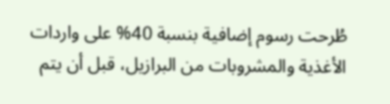طُرحت رسوم إضافية بنسبة 40% على واردات الأغذية والمشروبات من البرازيل، قبل أن يتم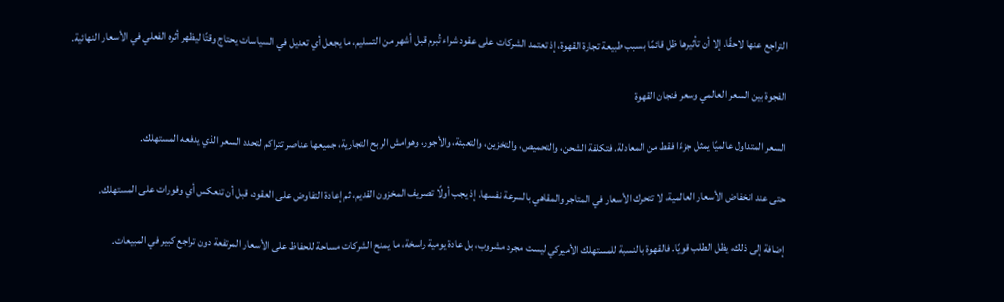التراجع عنها لاحقًا. إلا أن تأثيرها ظل قائمًا بسبب طبيعة تجارة القهوة، إذ تعتمد الشركات على عقود شراء تُبرم قبل أشهر من التسليم، ما يجعل أي تعديل في السياسات يحتاج وقتًا ليظهر أثره الفعلي في الأسعار النهائية.

الفجوة بين السعر العالمي وسعر فنجان القهوة

السعر المتداول عالميًا يمثل جزءًا فقط من المعادلة. فتكلفة الشحن، والتحميص، والتخزين، والتعبئة، والأجور، وهوامش الربح التجارية، جميعها عناصر تتراكم لتحدد السعر الذي يدفعه المستهلك.

حتى عند انخفاض الأسعار العالمية، لا تتحرك الأسعار في المتاجر والمقاهي بالسرعة نفسها. إذ يجب أولًا تصريف المخزون القديم، ثم إعادة التفاوض على العقود، قبل أن تنعكس أي وفورات على المستهلك.

إضافة إلى ذلك، يظل الطلب قويًا. فالقهوة بالنسبة للمستهلك الأميركي ليست مجرد مشروب، بل عادة يومية راسخة، ما يمنح الشركات مساحة للحفاظ على الأسعار المرتفعة دون تراجع كبير في المبيعات.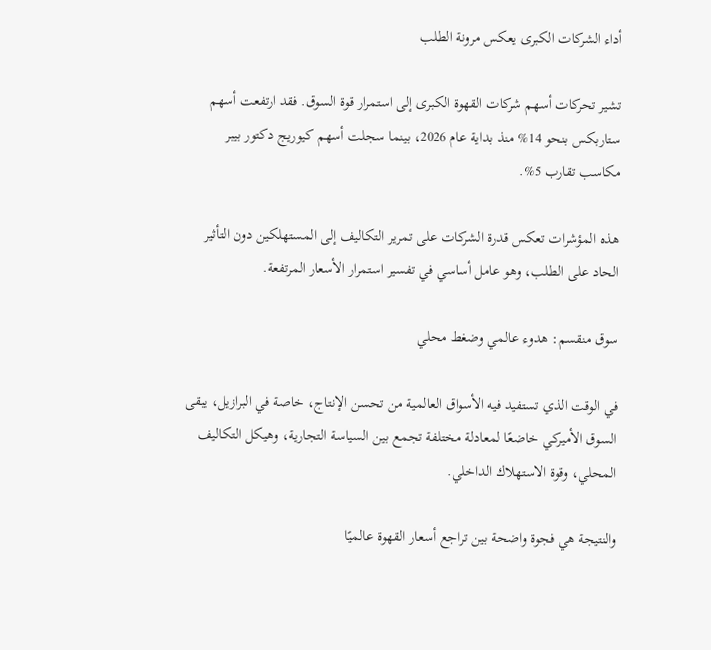أداء الشركات الكبرى يعكس مرونة الطلب

تشير تحركات أسهم شركات القهوة الكبرى إلى استمرار قوة السوق. فقد ارتفعت أسهم ستاربكس بنحو 14% منذ بداية عام 2026، بينما سجلت أسهم كيوريج دكتور بيبر مكاسب تقارب 5%.

هذه المؤشرات تعكس قدرة الشركات على تمرير التكاليف إلى المستهلكين دون التأثير الحاد على الطلب، وهو عامل أساسي في تفسير استمرار الأسعار المرتفعة.

سوق منقسم: هدوء عالمي وضغط محلي

في الوقت الذي تستفيد فيه الأسواق العالمية من تحسن الإنتاج، خاصة في البرازيل، يبقى السوق الأميركي خاضعًا لمعادلة مختلفة تجمع بين السياسة التجارية، وهيكل التكاليف المحلي، وقوة الاستهلاك الداخلي.

والنتيجة هي فجوة واضحة بين تراجع أسعار القهوة عالميًا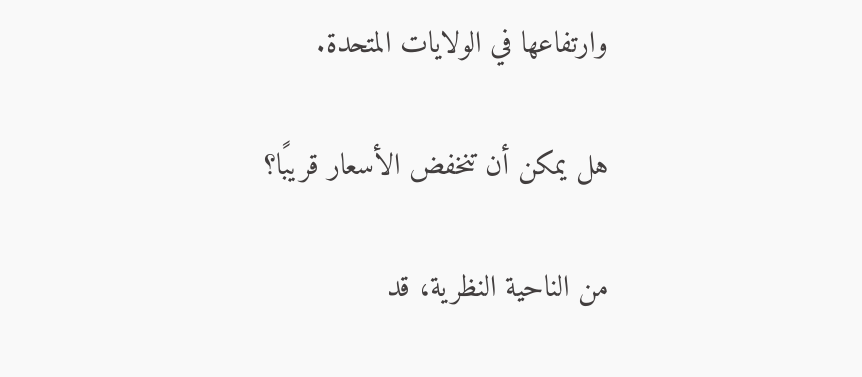وارتفاعها في الولايات المتحدة.

هل يمكن أن تنخفض الأسعار قريبًا؟

من الناحية النظرية، قد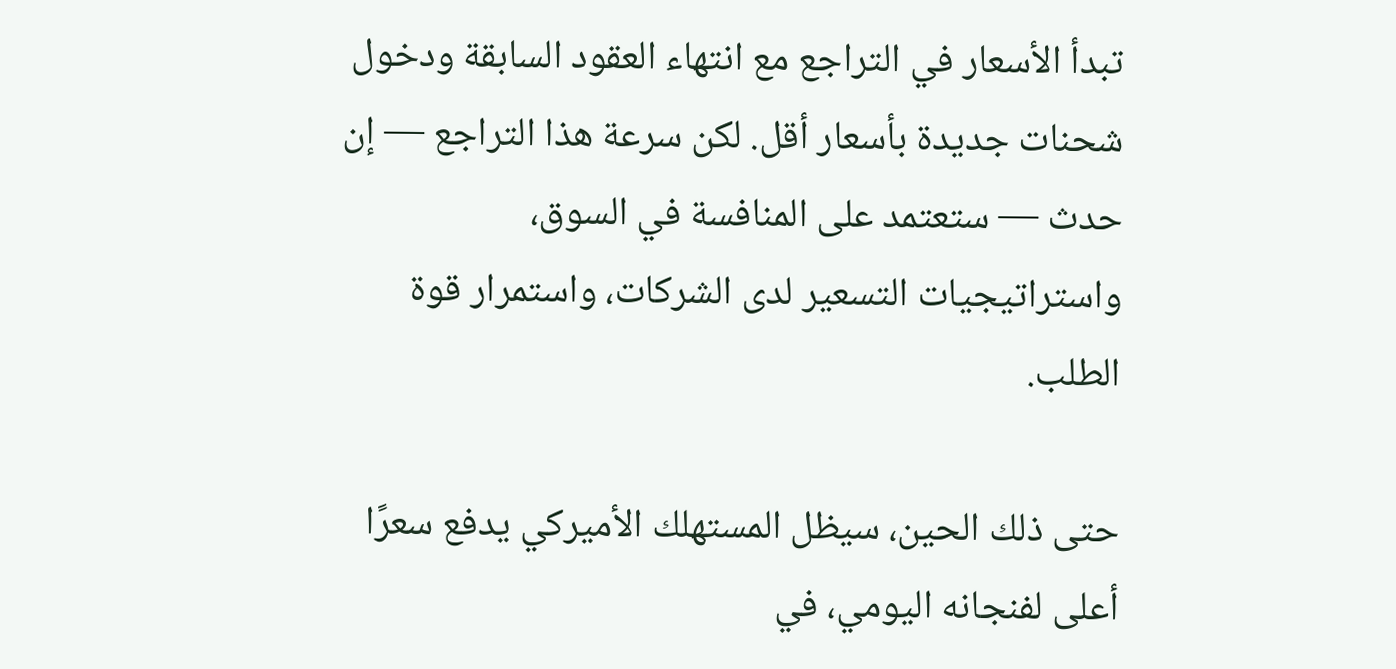تبدأ الأسعار في التراجع مع انتهاء العقود السابقة ودخول شحنات جديدة بأسعار أقل. لكن سرعة هذا التراجع — إن حدث — ستعتمد على المنافسة في السوق، واستراتيجيات التسعير لدى الشركات، واستمرار قوة الطلب.

حتى ذلك الحين، سيظل المستهلك الأميركي يدفع سعرًا أعلى لفنجانه اليومي، في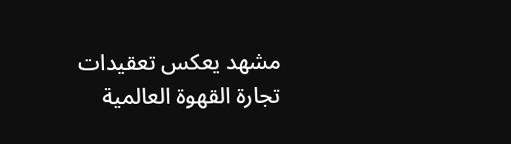مشهد يعكس تعقيدات تجارة القهوة العالمية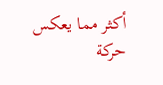أكثر مما يعكس حركة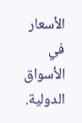الأسعار في الأسواق الدولية.